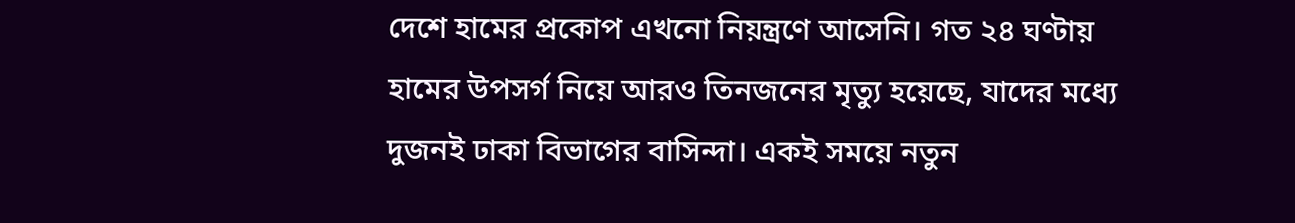দেশে হামের প্রকোপ এখনো নিয়ন্ত্রণে আসেনি। গত ২৪ ঘণ্টায় হামের উপসর্গ নিয়ে আরও তিনজনের মৃত্যু হয়েছে, যাদের মধ্যে দুজনই ঢাকা বিভাগের বাসিন্দা। একই সময়ে নতুন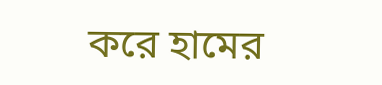করে হামের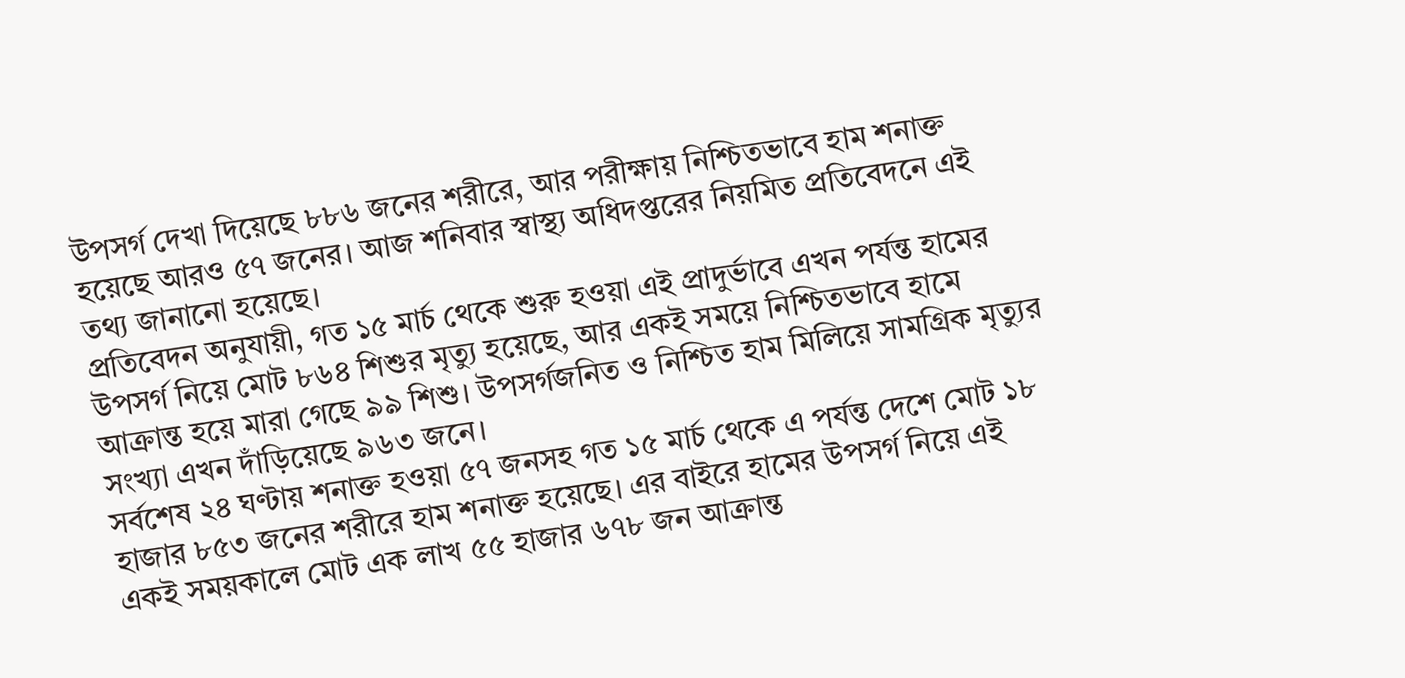উপসর্গ দেখা দিয়েছে ৮৮৬ জনের শরীরে, আর পরীক্ষায় নিশ্চিতভাবে হাম শনাক্ত হয়েছে আরও ৫৭ জনের। আজ শনিবার স্বাস্থ্য অধিদপ্তরের নিয়মিত প্রতিবেদনে এই তথ্য জানানো হয়েছে।
প্রতিবেদন অনুযায়ী, গত ১৫ মার্চ থেকে শুরু হওয়া এই প্রাদুর্ভাবে এখন পর্যন্ত হামের উপসর্গ নিয়ে মোট ৮৬৪ শিশুর মৃত্যু হয়েছে, আর একই সময়ে নিশ্চিতভাবে হামে আক্রান্ত হয়ে মারা গেছে ৯৯ শিশু। উপসর্গজনিত ও নিশ্চিত হাম মিলিয়ে সামগ্রিক মৃত্যুর সংখ্যা এখন দাঁড়িয়েছে ৯৬৩ জনে।
সর্বশেষ ২৪ ঘণ্টায় শনাক্ত হওয়া ৫৭ জনসহ গত ১৫ মার্চ থেকে এ পর্যন্ত দেশে মোট ১৮ হাজার ৮৫৩ জনের শরীরে হাম শনাক্ত হয়েছে। এর বাইরে হামের উপসর্গ নিয়ে এই একই সময়কালে মোট এক লাখ ৫৫ হাজার ৬৭৮ জন আক্রান্ত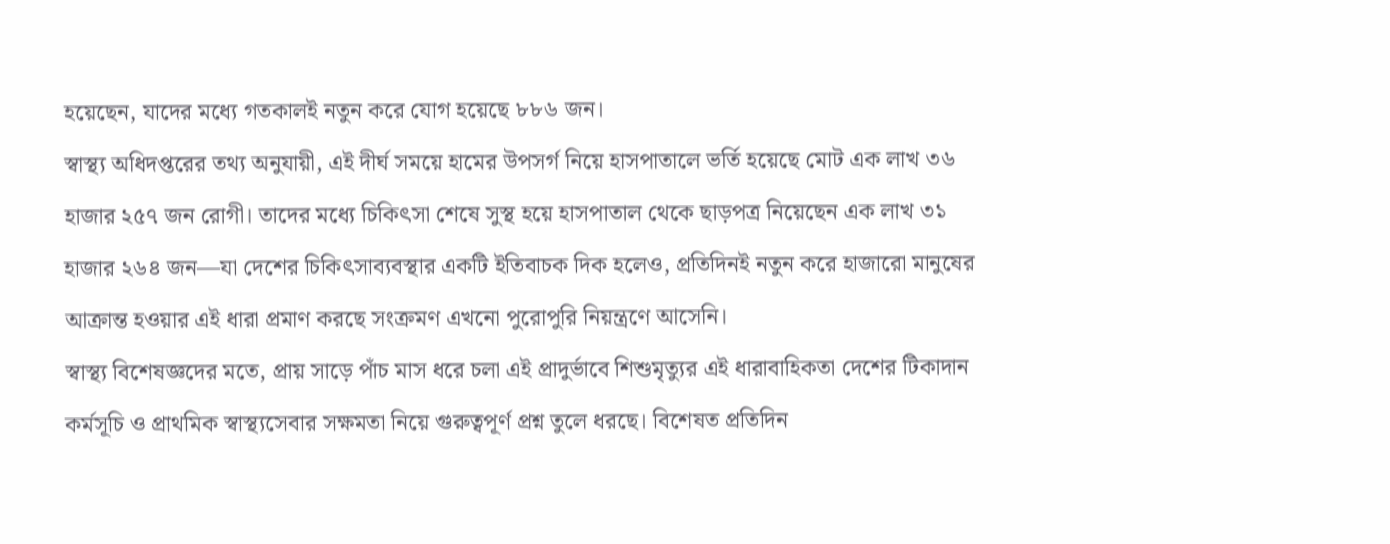হয়েছেন, যাদের মধ্যে গতকালই নতুন করে যোগ হয়েছে ৮৮৬ জন।
স্বাস্থ্য অধিদপ্তরের তথ্য অনুযায়ী, এই দীর্ঘ সময়ে হামের উপসর্গ নিয়ে হাসপাতালে ভর্তি হয়েছে মোট এক লাখ ৩৬ হাজার ২৫৭ জন রোগী। তাদের মধ্যে চিকিৎসা শেষে সুস্থ হয়ে হাসপাতাল থেকে ছাড়পত্র নিয়েছেন এক লাখ ৩১ হাজার ২৬৪ জন—যা দেশের চিকিৎসাব্যবস্থার একটি ইতিবাচক দিক হলেও, প্রতিদিনই নতুন করে হাজারো মানুষের আক্রান্ত হওয়ার এই ধারা প্রমাণ করছে সংক্রমণ এখনো পুরোপুরি নিয়ন্ত্রণে আসেনি।
স্বাস্থ্য বিশেষজ্ঞদের মতে, প্রায় সাড়ে পাঁচ মাস ধরে চলা এই প্রাদুর্ভাবে শিশুমৃত্যুর এই ধারাবাহিকতা দেশের টিকাদান কর্মসূচি ও প্রাথমিক স্বাস্থ্যসেবার সক্ষমতা নিয়ে গুরুত্বপূর্ণ প্রশ্ন তুলে ধরছে। বিশেষত প্রতিদিন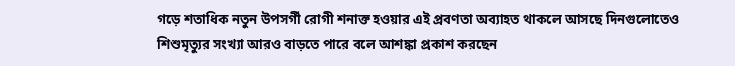গড়ে শতাধিক নতুন উপসর্গী রোগী শনাক্ত হওয়ার এই প্রবণতা অব্যাহত থাকলে আসছে দিনগুলোতেও শিশুমৃত্যুর সংখ্যা আরও বাড়তে পারে বলে আশঙ্কা প্রকাশ করছেন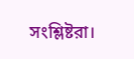সংশ্লিষ্টরা।